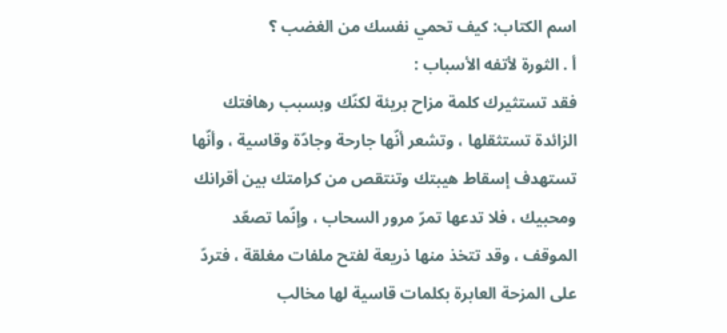اسم الكتاب: كيف تحمي نفسك من الغضب ؟
أ . الثورة لأتفه الأسباب :
فقد تستثيرك كلمة مزاح بريئة لكنّك وبسبب رهافتك الزائدة تستثقلها ، وتشعر أنّها جارحة وجادّة وقاسية ، وأنّها تستهدف إسقاط هيبتك وتنتقص من كرامتك بين أقرانك ومحبيك ، فلا تدعها تمرّ مرور السحاب ، وإنّما تصعّد الموقف ، وقد تتخذ منها ذريعة لفتح ملفات مغلقة ، فتردّ على المزحة العابرة بكلمات قاسية لها مخالب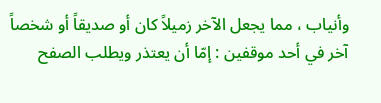وأنياب ، مما يجعل الآخر زميلاً كان أو صديقاً أو شخصاً آخر في أحد موقفين : إمّا أن يعتذر ويطلب الصفح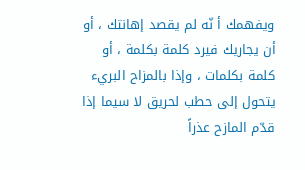ويفهمك أ نّه لم يقصد إهانتك ، أو أن يجاريك فيرد كلمة بكلمة ، أو كلمة بكلمات ، وإذا بالمزاح البريء يتحول إلى حطب لحريق لا سيما إذا قدّم المازح عذراً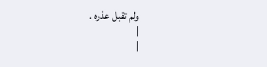ولم تقبل عذره .
|
|